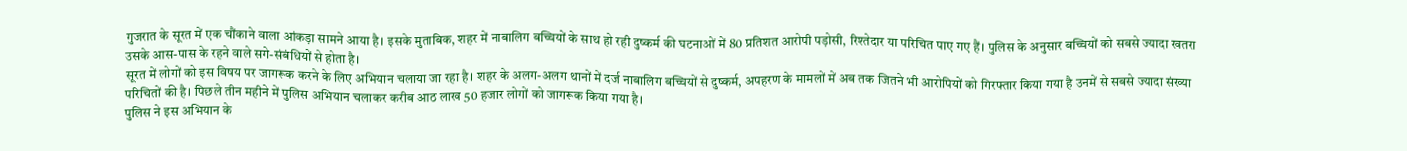गुजरात के सूरत में एक चौंकाने वाला आंकड़ा सामने आया है। इसके मुताबिक, शहर में नाबालिग बच्चियों के साथ हो रही दुष्कर्म की घटनाओं में 80 प्रतिशत आरोपी पड़ोसी, रिश्तेदार या परिचित पाए गए हैं। पुलिस के अनुसार बच्चियों को सबसे ज्यादा खतरा उसके आस-पास के रहने वाले सगे-संबंधियों से होता है।
सूरत में लोगों को इस विषय पर जागरूक करने के लिए अभियान चलाया जा रहा है। शहर के अलग-अलग थानों में दर्ज नाबालिग बच्चियों से दुष्कर्म, अपहरण के मामलों में अब तक जितने भी आरोपियों को गिरफ्तार किया गया है उनमें से सबसे ज्यादा संख्या परिचितों की है। पिछले तीन महीने में पुलिस अभियान चलाकर करीब आठ लाख 50 हजार लोगों को जागरूक किया गया है।
पुलिस ने इस अभियान के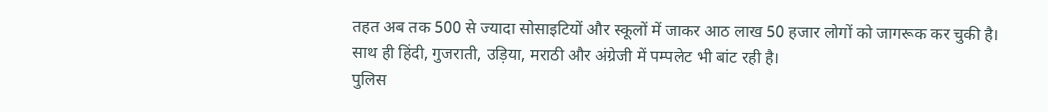तहत अब तक 500 से ज्यादा सोसाइटियों और स्कूलों में जाकर आठ लाख 50 हजार लोगों को जागरूक कर चुकी है। साथ ही हिंदी, गुजराती, उड़िया, मराठी और अंग्रेजी में पम्पलेट भी बांट रही है।
पुलिस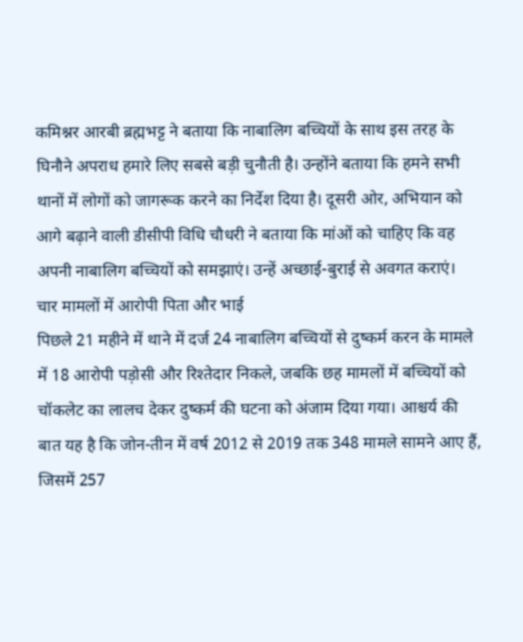कमिश्नर आरबी ब्रह्मभट्ट ने बताया कि नाबालिग बच्चियों के साथ इस तरह के घिनौने अपराध हमारे लिए सबसे बड़ी चुनौती है। उन्होंने बताया कि हमने सभी थानों में लोगों को जागरूक करने का निर्देश दिया है। दूसरी ओर, अभियान को आगे बढ़ाने वाली डीसीपी विधि चौधरी ने बताया कि मांओं को चाहिए कि वह अपनी नाबालिग बच्चियों को समझाएं। उन्हें अच्छाई-बुराई से अवगत कराएं।
चार मामलों में आरोपी पिता और भाई
पिछले 21 महीने में थाने में दर्ज 24 नाबालिग बच्चियों से दुष्कर्म करन के मामले में 18 आरोपी पड़ोसी और रिश्तेदार निकले, जबकि छह मामलों में बच्चियों को चॉकलेट का लालच देकर दुष्कर्म की घटना को अंजाम दिया गया। आश्चर्य की बात यह है कि जोन-तीन में वर्ष 2012 से 2019 तक 348 मामले सामने आए हैं, जिसमें 257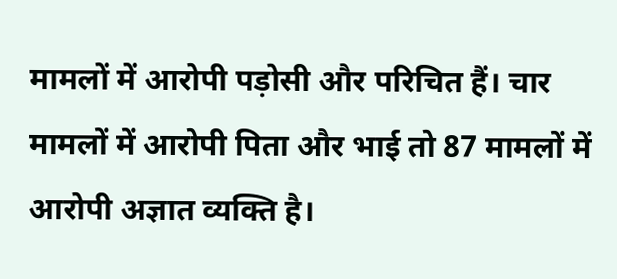मामलों में आरोपी पड़ोसी और परिचित हैं। चार मामलों में आरोपी पिता और भाई तो 87 मामलों में आरोपी अज्ञात व्यक्ति है।